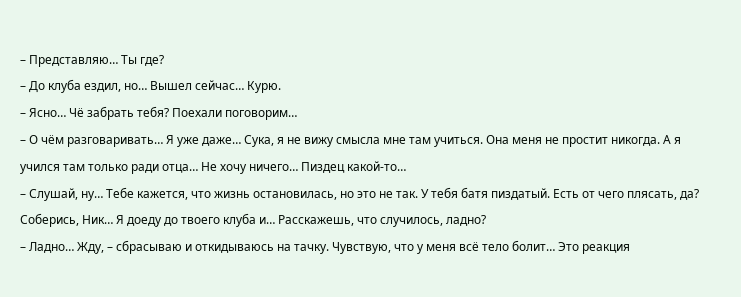– Представляю… Ты где?
– До клуба ездил, но… Вышел сейчас… Курю.
– Ясно… Чё забрать тебя? Поехали поговорим…
– О чём разговаривать… Я уже даже… Сука, я не вижу смысла мне там учиться. Она меня не простит никогда. А я учился там только ради отца… Не хочу ничего… Пиздец какой-то…
– Слушай, ну… Тебе кажется, что жизнь остановилась, но это не так. У тебя батя пиздатый. Есть от чего плясать, да? Соберись, Ник… Я доеду до твоего клуба и… Расскажешь, что случилось, ладно?
– Ладно… Жду, – сбрасываю и откидываюсь на тачку. Чувствую, что у меня всё тело болит… Это реакция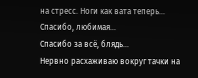на стресс. Ноги как вата теперь…
Спасибо, любимая…
Спасибо за всё, блядь…
Нервно расхаживаю вокруг тачки на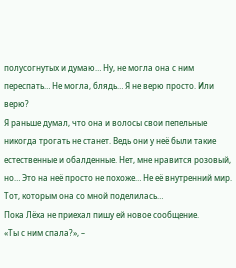полусогнутых и думаю… Ну, не могла она с ним переспать… Не могла, блядь… Я не верю просто. Или верю?
Я раньше думал, что она и волосы свои пепельные никогда трогать не станет. Ведь они у неё были такие естественные и обалденные. Нет, мне нравится розовый, но… Это на неё просто не похоже… Не её внутренний мир. Тот, которым она со мной поделилась…
Пока Лёха не приехал пишу ей новое сообщение.
«Ты с ним спала?», –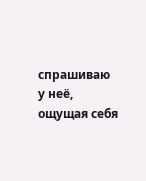спрашиваю у неё, ощущая себя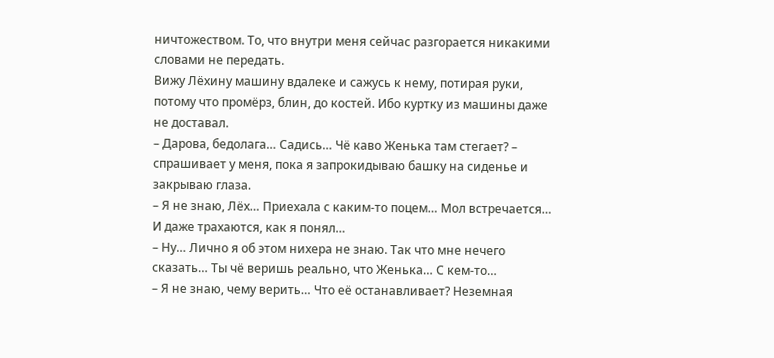ничтожеством. То, что внутри меня сейчас разгорается никакими словами не передать.
Вижу Лёхину машину вдалеке и сажусь к нему, потирая руки, потому что промёрз, блин, до костей. Ибо куртку из машины даже не доставал.
– Дарова, бедолага… Садись… Чё каво Женька там стегает? – спрашивает у меня, пока я запрокидываю башку на сиденье и закрываю глаза.
– Я не знаю, Лёх… Приехала с каким-то поцем… Мол встречается… И даже трахаются, как я понял…
– Ну… Лично я об этом нихера не знаю. Так что мне нечего сказать… Ты чё веришь реально, что Женька… С кем-то…
– Я не знаю, чему верить… Что её останавливает? Неземная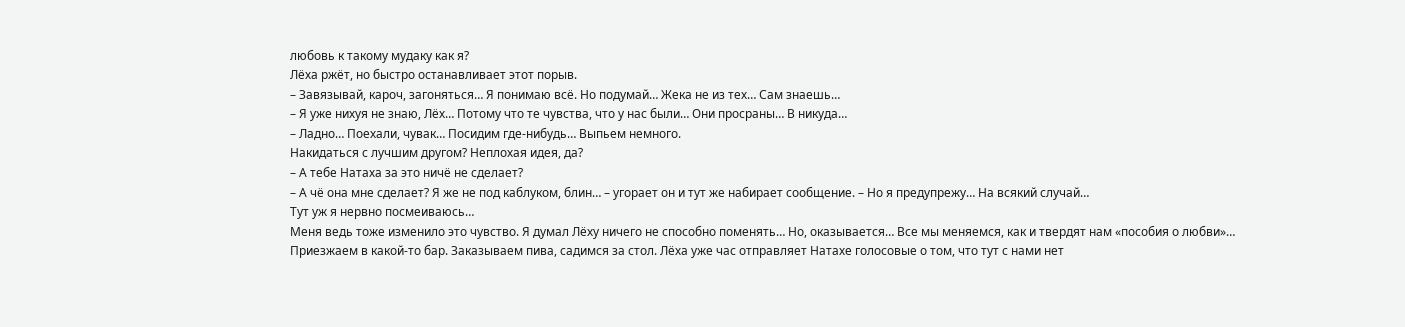любовь к такому мудаку как я?
Лёха ржёт, но быстро останавливает этот порыв.
– Завязывай, кароч, загоняться… Я понимаю всё. Но подумай… Жека не из тех… Сам знаешь…
– Я уже нихуя не знаю, Лёх… Потому что те чувства, что у нас были… Они просраны… В никуда…
– Ладно… Поехали, чувак… Посидим где-нибудь… Выпьем немного.
Накидаться с лучшим другом? Неплохая идея, да?
– А тебе Натаха за это ничё не сделает?
– А чё она мне сделает? Я же не под каблуком, блин… – угорает он и тут же набирает сообщение. – Но я предупрежу… На всякий случай…
Тут уж я нервно посмеиваюсь…
Меня ведь тоже изменило это чувство. Я думал Лёху ничего не способно поменять… Но, оказывается… Все мы меняемся, как и твердят нам «пособия о любви»…
Приезжаем в какой-то бар. Заказываем пива, садимся за стол. Лёха уже час отправляет Натахе голосовые о том, что тут с нами нет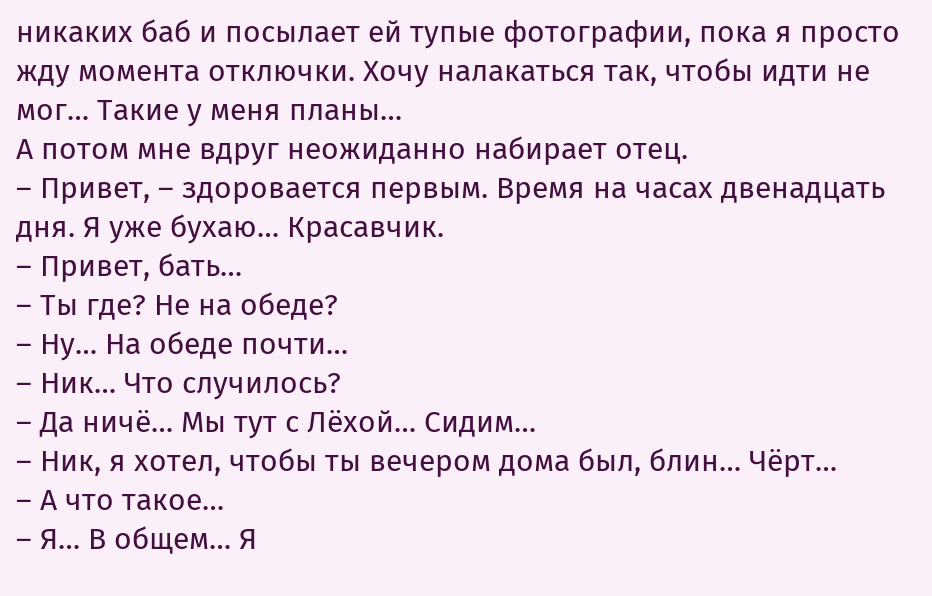никаких баб и посылает ей тупые фотографии, пока я просто жду момента отключки. Хочу налакаться так, чтобы идти не мог… Такие у меня планы…
А потом мне вдруг неожиданно набирает отец.
– Привет, – здоровается первым. Время на часах двенадцать дня. Я уже бухаю… Красавчик.
– Привет, бать…
– Ты где? Не на обеде?
– Ну… На обеде почти…
– Ник… Что случилось?
– Да ничё… Мы тут с Лёхой… Сидим…
– Ник, я хотел, чтобы ты вечером дома был, блин… Чёрт…
– А что такое…
– Я… В общем… Я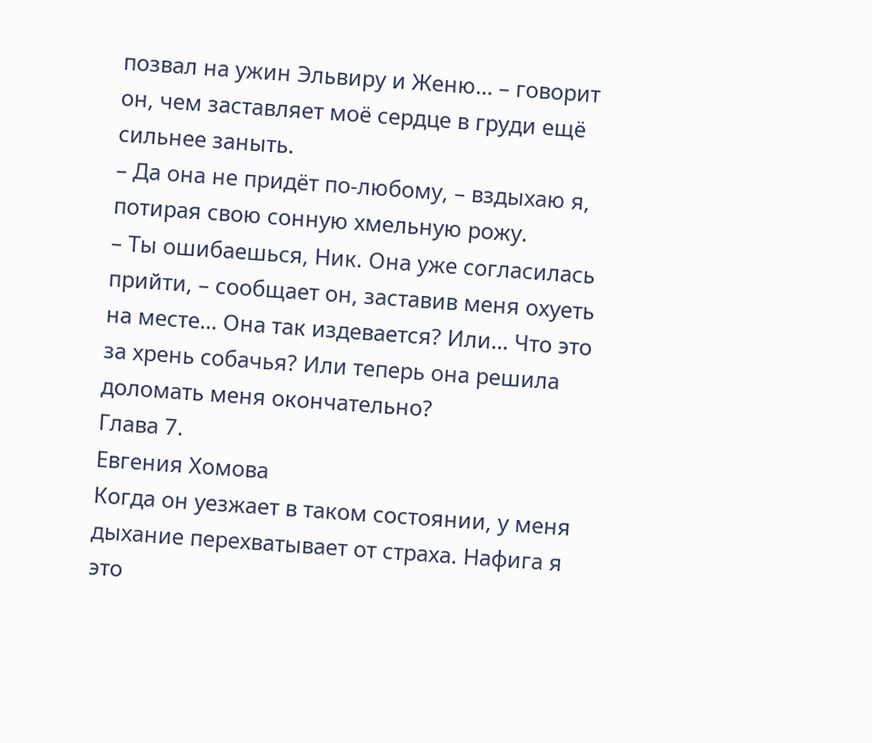позвал на ужин Эльвиру и Женю… – говорит он, чем заставляет моё сердце в груди ещё сильнее заныть.
– Да она не придёт по-любому, – вздыхаю я, потирая свою сонную хмельную рожу.
– Ты ошибаешься, Ник. Она уже согласилась прийти, – сообщает он, заставив меня охуеть на месте… Она так издевается? Или… Что это за хрень собачья? Или теперь она решила доломать меня окончательно?
Глава 7.
Евгения Хомова
Когда он уезжает в таком состоянии, у меня дыхание перехватывает от страха. Нафига я это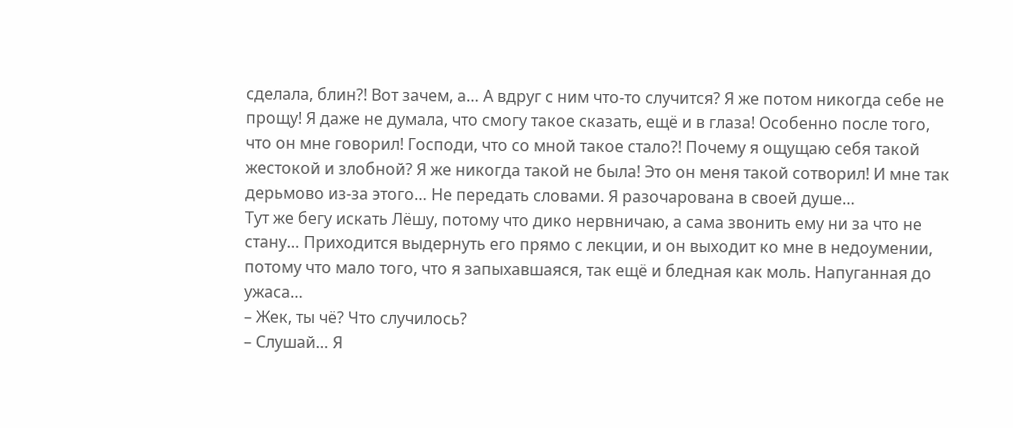сделала, блин?! Вот зачем, а… А вдруг с ним что-то случится? Я же потом никогда себе не прощу! Я даже не думала, что смогу такое сказать, ещё и в глаза! Особенно после того, что он мне говорил! Господи, что со мной такое стало?! Почему я ощущаю себя такой жестокой и злобной? Я же никогда такой не была! Это он меня такой сотворил! И мне так дерьмово из-за этого… Не передать словами. Я разочарована в своей душе…
Тут же бегу искать Лёшу, потому что дико нервничаю, а сама звонить ему ни за что не стану… Приходится выдернуть его прямо с лекции, и он выходит ко мне в недоумении, потому что мало того, что я запыхавшаяся, так ещё и бледная как моль. Напуганная до ужаса…
– Жек, ты чё? Что случилось?
– Слушай… Я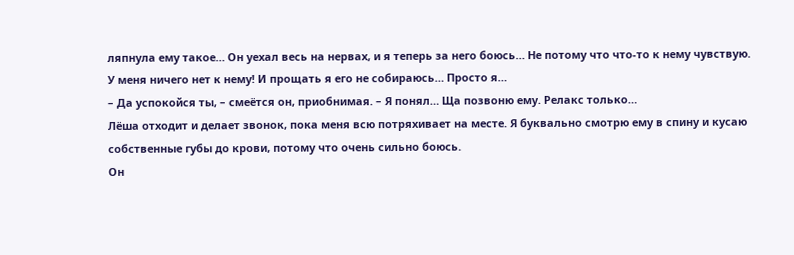ляпнула ему такое… Он уехал весь на нервах, и я теперь за него боюсь… Не потому что что-то к нему чувствую. У меня ничего нет к нему! И прощать я его не собираюсь… Просто я…
– Да успокойся ты, – смеётся он, приобнимая. – Я понял… Ща позвоню ему. Релакс только…
Лёша отходит и делает звонок, пока меня всю потряхивает на месте. Я буквально смотрю ему в спину и кусаю собственные губы до крови, потому что очень сильно боюсь.
Он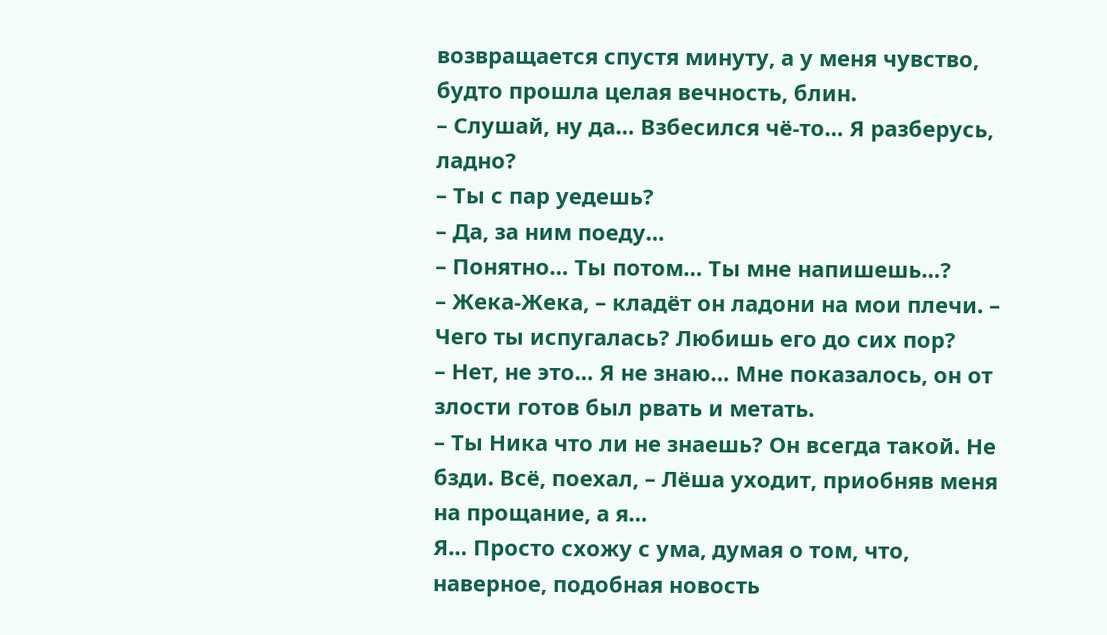возвращается спустя минуту, а у меня чувство, будто прошла целая вечность, блин.
– Слушай, ну да… Взбесился чё-то… Я разберусь, ладно?
– Ты с пар уедешь?
– Да, за ним поеду…
– Понятно… Ты потом… Ты мне напишешь…?
– Жека-Жека, – кладёт он ладони на мои плечи. – Чего ты испугалась? Любишь его до сих пор?
– Нет, не это… Я не знаю… Мне показалось, он от злости готов был рвать и метать.
– Ты Ника что ли не знаешь? Он всегда такой. Не бзди. Всё, поехал, – Лёша уходит, приобняв меня на прощание, а я…
Я… Просто схожу с ума, думая о том, что, наверное, подобная новость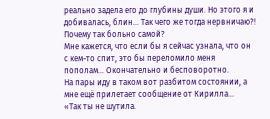реально задела его до глубины души. Но этого я и добивалась, блин… Так чего же тогда нервничаю?! Почему так больно самой?
Мне кажется, что если бы я сейчас узнала, что он с кем-то спит, это бы переломило меня пополам… Окончательно и бесповоротно.
На пары иду в таком вот разбитом состоянии, а мне ещё прилетает сообщение от Кирилла…
«Так ты не шутила.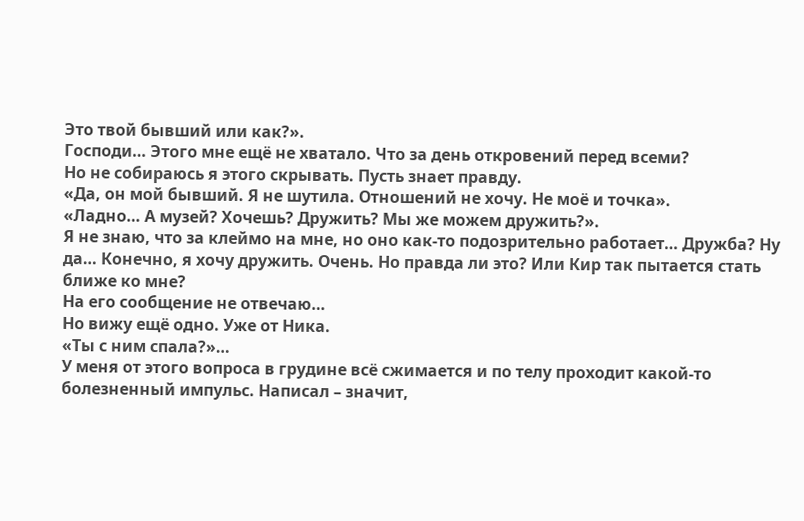Это твой бывший или как?».
Господи… Этого мне ещё не хватало. Что за день откровений перед всеми?
Но не собираюсь я этого скрывать. Пусть знает правду.
«Да, он мой бывший. Я не шутила. Отношений не хочу. Не моё и точка».
«Ладно… А музей? Хочешь? Дружить? Мы же можем дружить?».
Я не знаю, что за клеймо на мне, но оно как-то подозрительно работает… Дружба? Ну да… Конечно, я хочу дружить. Очень. Но правда ли это? Или Кир так пытается стать ближе ко мне?
На его сообщение не отвечаю…
Но вижу ещё одно. Уже от Ника.
«Ты с ним спала?»…
У меня от этого вопроса в грудине всё сжимается и по телу проходит какой-то болезненный импульс. Написал – значит,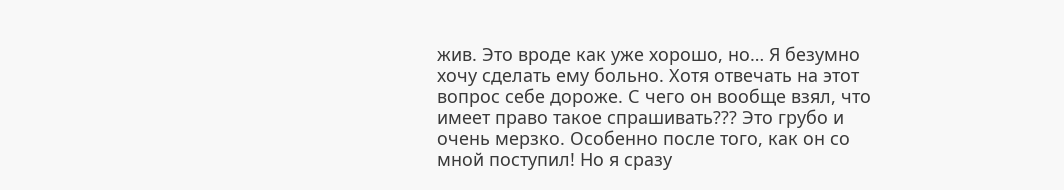жив. Это вроде как уже хорошо, но… Я безумно хочу сделать ему больно. Хотя отвечать на этот вопрос себе дороже. С чего он вообще взял, что имеет право такое спрашивать??? Это грубо и очень мерзко. Особенно после того, как он со мной поступил! Но я сразу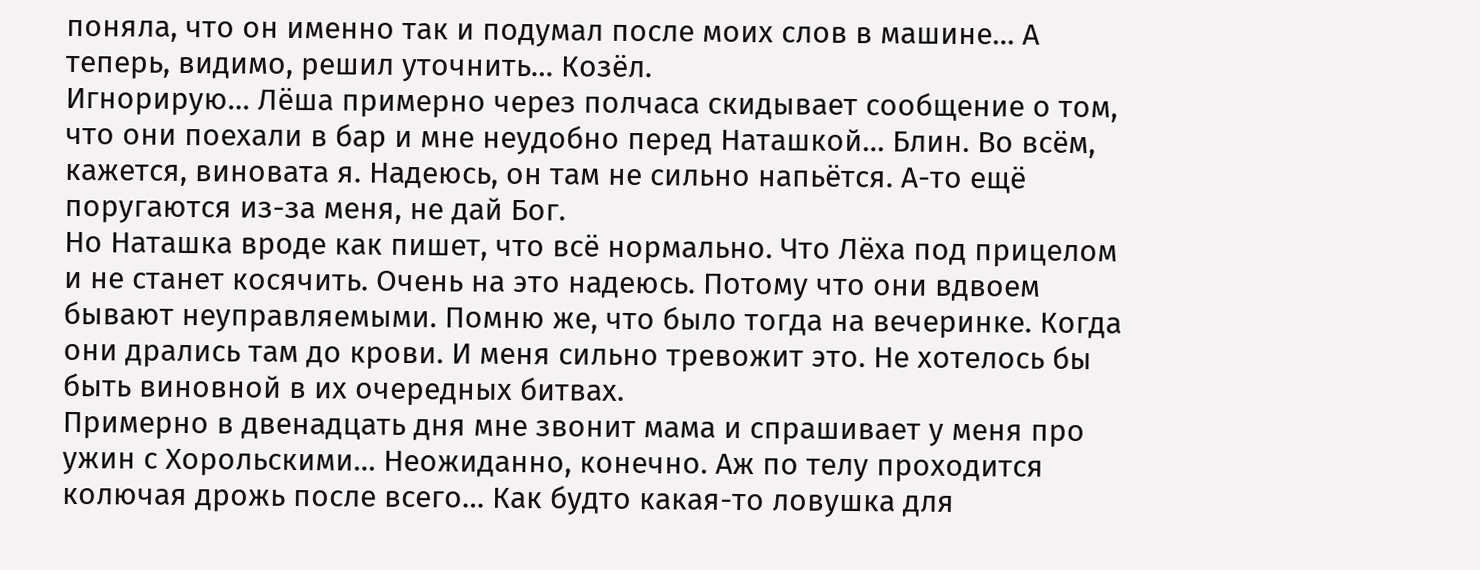поняла, что он именно так и подумал после моих слов в машине… А теперь, видимо, решил уточнить… Козёл.
Игнорирую… Лёша примерно через полчаса скидывает сообщение о том, что они поехали в бар и мне неудобно перед Наташкой… Блин. Во всём, кажется, виновата я. Надеюсь, он там не сильно напьётся. А-то ещё поругаются из-за меня, не дай Бог.
Но Наташка вроде как пишет, что всё нормально. Что Лёха под прицелом и не станет косячить. Очень на это надеюсь. Потому что они вдвоем бывают неуправляемыми. Помню же, что было тогда на вечеринке. Когда они дрались там до крови. И меня сильно тревожит это. Не хотелось бы быть виновной в их очередных битвах.
Примерно в двенадцать дня мне звонит мама и спрашивает у меня про ужин с Хорольскими… Неожиданно, конечно. Аж по телу проходится колючая дрожь после всего… Как будто какая-то ловушка для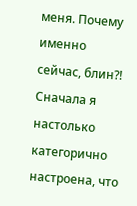меня. Почему именно сейчас, блин?! Сначала я настолько категорично настроена, что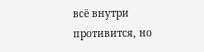всё внутри противится, но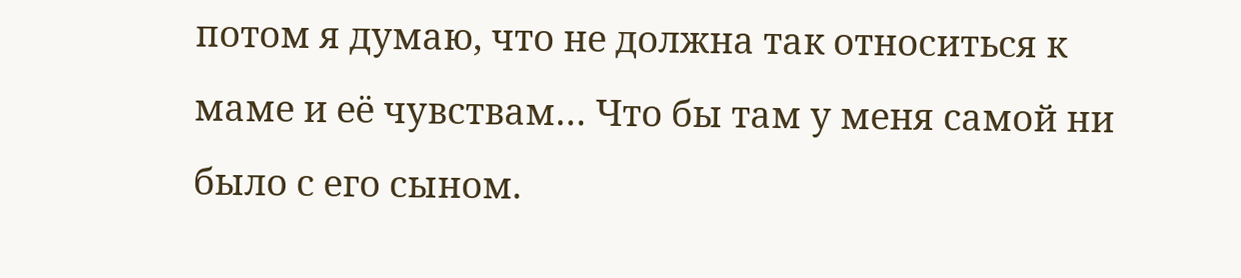потом я думаю, что не должна так относиться к маме и её чувствам… Что бы там у меня самой ни было с его сыном.